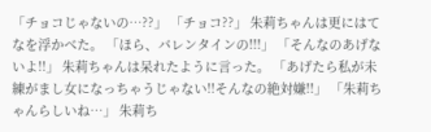「チョコじゃないの…??」 「チョコ??」 朱莉ちゃんは更にはてなを浮かべた。 「ほら、バレンタインの!!!」 「そんなのあげないよ!!」 朱莉ちゃんは呆れたように言った。 「あげたら私が未練がまし女になっちゃうじゃない!!そんなの絶対嫌!!」 「朱莉ちゃんらしいね…」 朱莉ち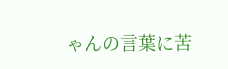ゃんの言葉に苦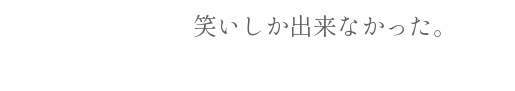笑いしか出来なかった。